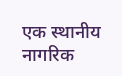एक स्थानीय नागरिक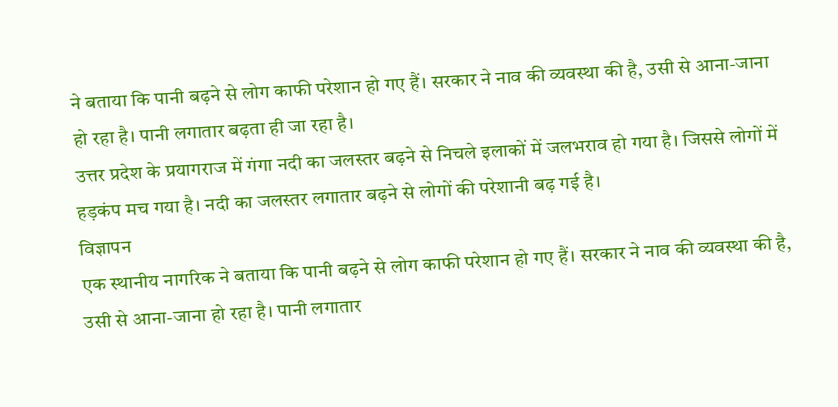ने बताया कि पानी बढ़ने से लोग काफी परेशान हो गए हैं। सरकार ने नाव की व्यवस्था की है, उसी से आना-जाना हो रहा है। पानी लगातार बढ़ता ही जा रहा है।
उत्तर प्रदेश के प्रयागराज में गंगा नदी का जलस्तर बढ़ने से निचले इलाकों में जलभराव हो गया है। जिससे लोगों में हड़कंप मच गया है। नदी का जलस्तर लगातार बढ़ने से लोगों की परेशानी बढ़ गई है।
विज्ञापन
एक स्थानीय नागरिक ने बताया कि पानी बढ़ने से लोग काफी परेशान हो गए हैं। सरकार ने नाव की व्यवस्था की है, उसी से आना-जाना हो रहा है। पानी लगातार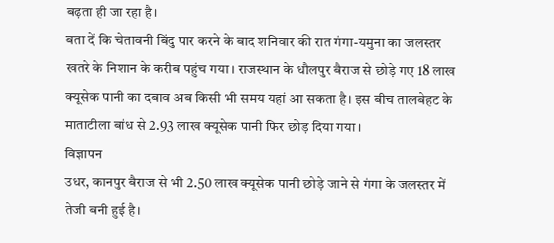बढ़ता ही जा रहा है।
बता दें कि चेतावनी बिंदु पार करने के बाद शनिवार की रात गंगा-यमुना का जलस्तर खतरे के निशान के करीब पहुंच गया। राजस्थान के धौलपुर बैराज से छोड़े गए 18 लाख क्यूसेक पानी का दबाव अब किसी भी समय यहां आ सकता है। इस बीच तालबेहट के माताटीला बांध से 2.93 लाख क्यूसेक पानी फिर छोड़ दिया गया।
विज्ञापन
उधर, कानपुर बैराज से भी 2.50 लाख क्यूसेक पानी छोड़े जाने से गंगा के जलस्तर में तेजी बनी हुई है।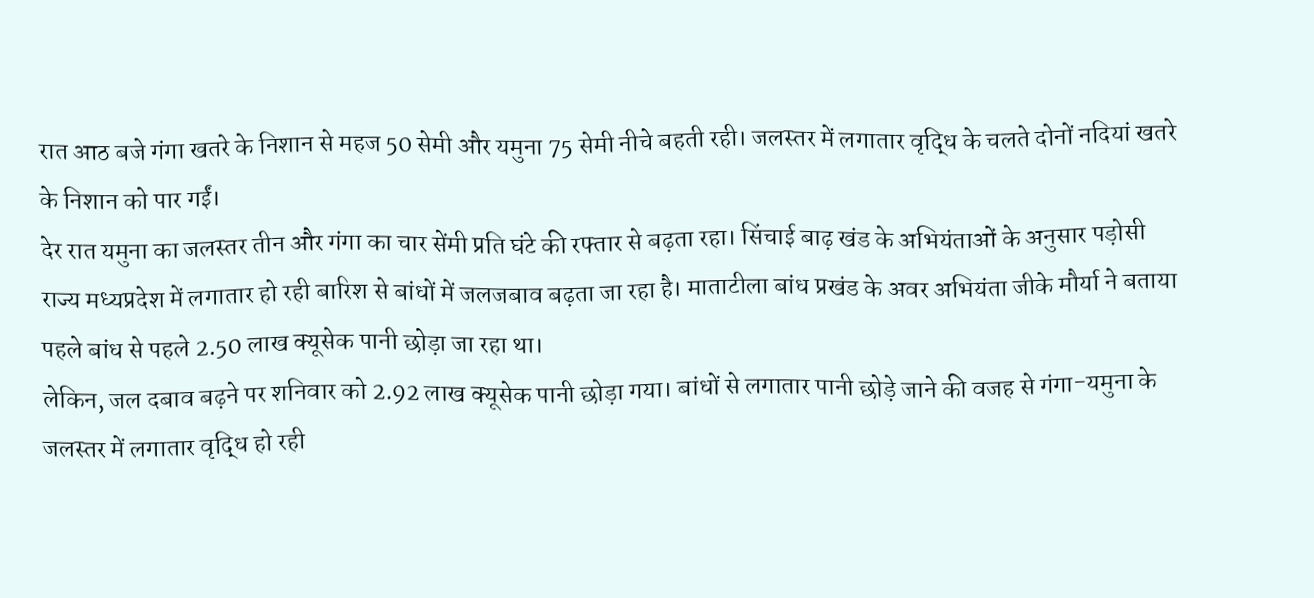रात आठ बजे गंगा खतरे के निशान से महज 50 सेमी और यमुना 75 सेमी नीचे बहती रही। जलस्तर में लगातार वृद्धि के चलते दोनों नदियां खतरे के निशान को पार गईं।
देर रात यमुना का जलस्तर तीन और गंगा का चार सेंमी प्रति घंटे की रफ्तार से बढ़ता रहा। सिंचाई बाढ़ खंड के अभियंताओं के अनुसार पड़ोसी राज्य मध्यप्रदेश में लगातार हो रही बारिश से बांधों में जलजबाव बढ़ता जा रहा है। माताटीला बांध प्रखंड के अवर अभियंता जीके मौर्या ने बताया पहले बांध से पहले 2.50 लाख क्यूसेक पानी छोड़ा जा रहा था।
लेकिन, जल दबाव बढ़ने पर शनिवार को 2.92 लाख क्यूसेक पानी छोड़ा गया। बांधों से लगातार पानी छोड़े जाने की वजह से गंगा-यमुना के जलस्तर में लगातार वृद्धि हो रही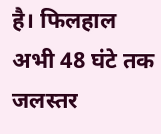है। फिलहाल अभी 48 घंटे तक जलस्तर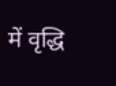में वृद्धि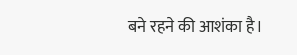बने रहने की आशंका है।